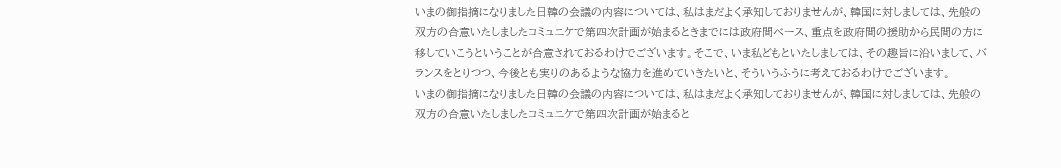いまの御指摘になりました日韓の会議の内容については、私はまだよく承知しておりませんが、韓国に対しましては、先般の双方の合意いたしましたコミュニケで第四次計画が始まるときまでには政府間ベース、重点を政府間の援助から民間の方に移していこうということが合意されておるわけでございます。そこで、いま私どもといたしましては、その趣旨に沿いまして、バランスをとりつつ、今後とも実りのあるような協力を進めていきたいと、そういうふうに考えておるわけでございます。
いまの御指摘になりました日韓の会議の内容については、私はまだよく承知しておりませんが、韓国に対しましては、先般の双方の合意いたしましたコミュニケで第四次計画が始まると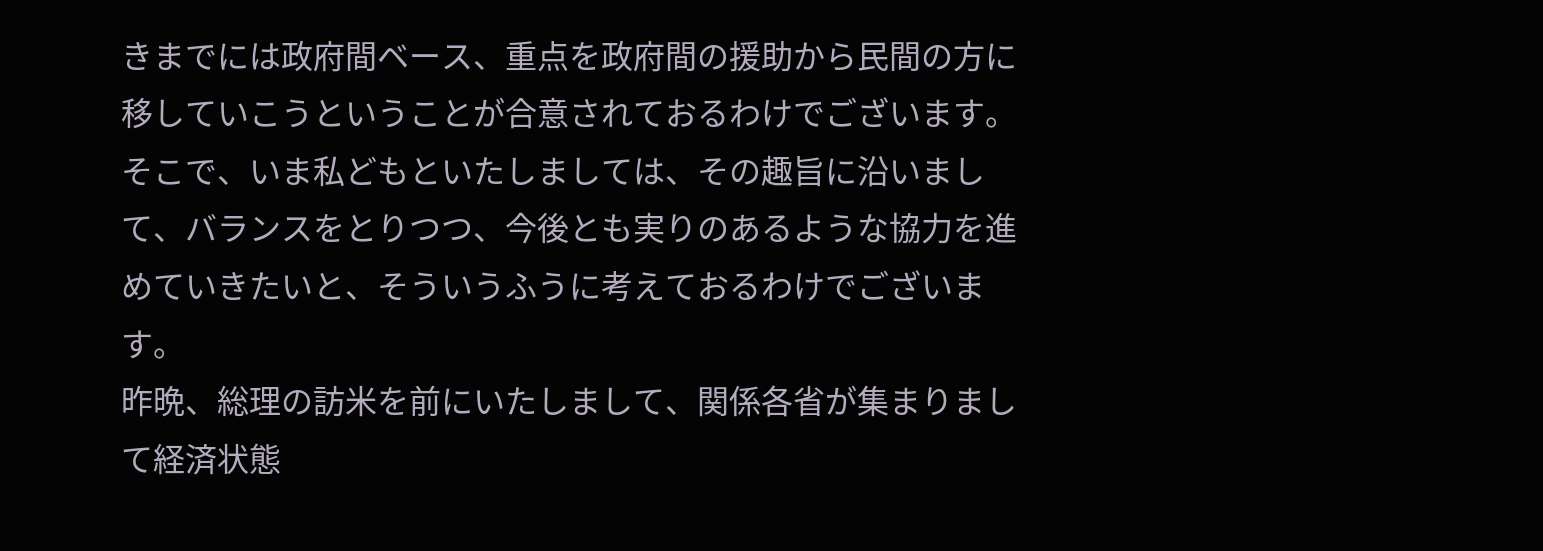きまでには政府間ベース、重点を政府間の援助から民間の方に移していこうということが合意されておるわけでございます。そこで、いま私どもといたしましては、その趣旨に沿いまして、バランスをとりつつ、今後とも実りのあるような協力を進めていきたいと、そういうふうに考えておるわけでございます。
昨晩、総理の訪米を前にいたしまして、関係各省が集まりまして経済状態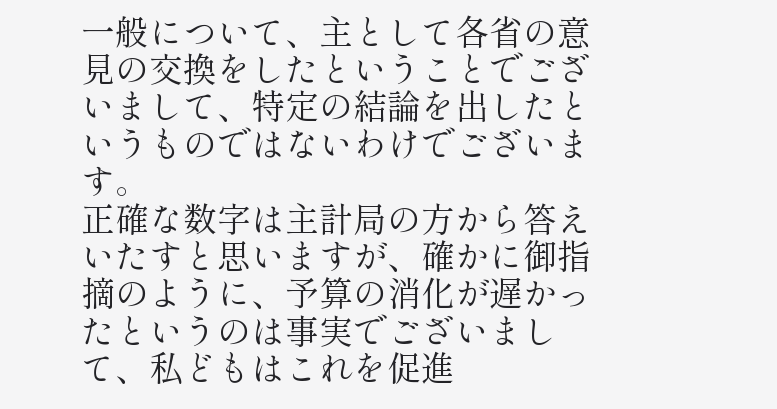一般について、主として各省の意見の交換をしたということでございまして、特定の結論を出したというものではないわけでございます。
正確な数字は主計局の方から答えいたすと思いますが、確かに御指摘のように、予算の消化が遅かったというのは事実でございまして、私どもはこれを促進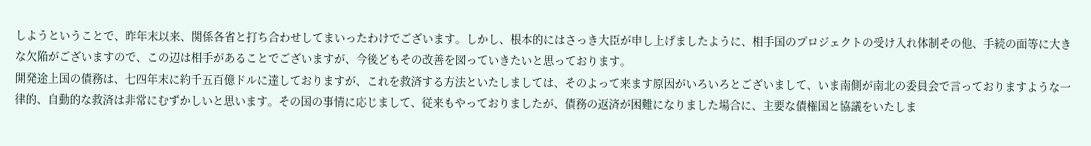しようということで、昨年末以来、関係各省と打ち合わせしてまいったわけでございます。しかし、根本的にはさっき大臣が申し上げましたように、相手国のプロジェクトの受け入れ体制その他、手続の面等に大きな欠陥がございますので、この辺は相手があることでございますが、今後どもその改善を図っていきたいと思っております。
開発途上国の債務は、七四年末に約千五百億ドルに達しておりますが、これを救済する方法といたしましては、そのよって来ます原因がいろいろとございまして、いま南側が南北の委員会で言っておりますような一律的、自動的な救済は非常にむずかしいと思います。その国の事情に応じまして、従来もやっておりましたが、債務の返済が困難になりました場合に、主要な債権国と協議をいたしま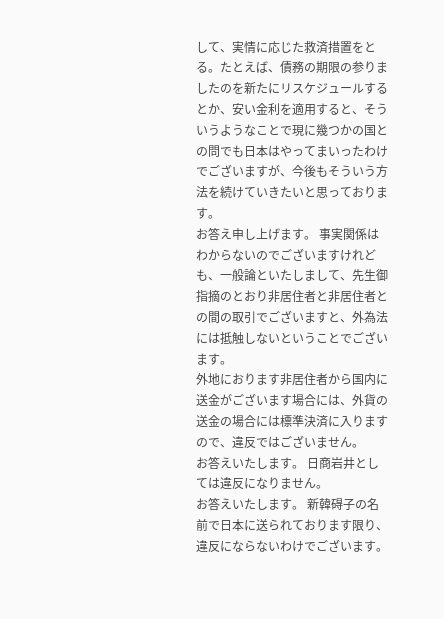して、実情に応じた救済措置をとる。たとえば、債務の期限の参りましたのを新たにリスケジュールするとか、安い金利を適用すると、そういうようなことで現に幾つかの国との問でも日本はやってまいったわけでございますが、今後もそういう方法を続けていきたいと思っております。
お答え申し上げます。 事実関係はわからないのでございますけれども、一般論といたしまして、先生御指摘のとおり非居住者と非居住者との間の取引でございますと、外為法には抵触しないということでございます。
外地におります非居住者から国内に送金がございます場合には、外貨の送金の場合には標準決済に入りますので、違反ではございません。
お答えいたします。 日商岩井としては違反になりません。
お答えいたします。 新韓碍子の名前で日本に送られております限り、違反にならないわけでございます。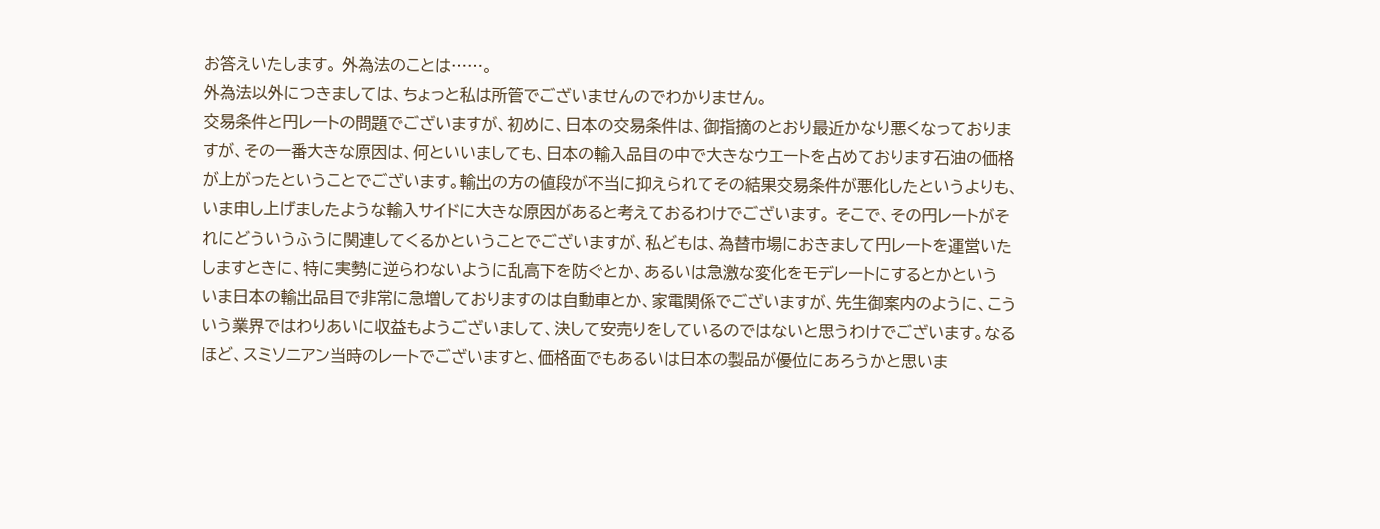お答えいたします。 外為法のことは……。
外為法以外につきましては、ちょっと私は所管でございませんのでわかりません。
交易条件と円レートの問題でございますが、初めに、日本の交易条件は、御指摘のとおり最近かなり悪くなっておりますが、その一番大きな原因は、何といいましても、日本の輸入品目の中で大きなウエートを占めております石油の価格が上がったということでございます。輸出の方の値段が不当に抑えられてその結果交易条件が悪化したというよりも、いま申し上げましたような輸入サイドに大きな原因があると考えておるわけでございます。 そこで、その円レートがそれにどういうふうに関連してくるかということでございますが、私どもは、為替市場におきまして円レートを運営いたしますときに、特に実勢に逆らわないように乱高下を防ぐとか、あるいは急激な変化をモデレートにするとかという
いま日本の輸出品目で非常に急増しておりますのは自動車とか、家電関係でございますが、先生御案内のように、こういう業界ではわりあいに収益もようございまして、決して安売りをしているのではないと思うわけでございます。なるほど、スミソニアン当時のレートでございますと、価格面でもあるいは日本の製品が優位にあろうかと思いま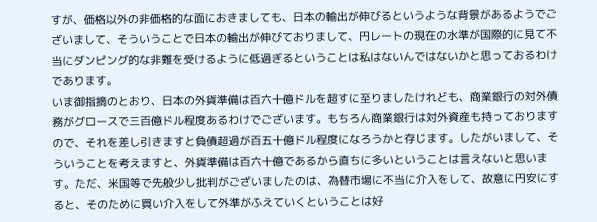すが、価格以外の非価格的な面におきましても、日本の輸出が伸びるというような背景があるようでございまして、そういうことで日本の輸出が伸びておりまして、円レートの現在の水準が国際的に見て不当にダンピング的な非難を受けるように低過ぎるということは私はないんではないかと思っておるわけであります。
いま御指摘のとおり、日本の外貨準備は百六十億ドルを超すに至りましたけれども、商業銀行の対外債務がグロースで三百億ドル程度あるわけでございます。もちろん商業銀行は対外資産も持っておりますので、それを差し引きますと負債超過が百五十億ドル程度になろうかと存じます。したがいまして、そういうことを考えますと、外貨準備は百六十億であるから直ちに多いということは言えないと思います。ただ、米国等で先般少し批判がございましたのは、為替市場に不当に介入をして、故意に円安にすると、そのために買い介入をして外準がふえていくということは好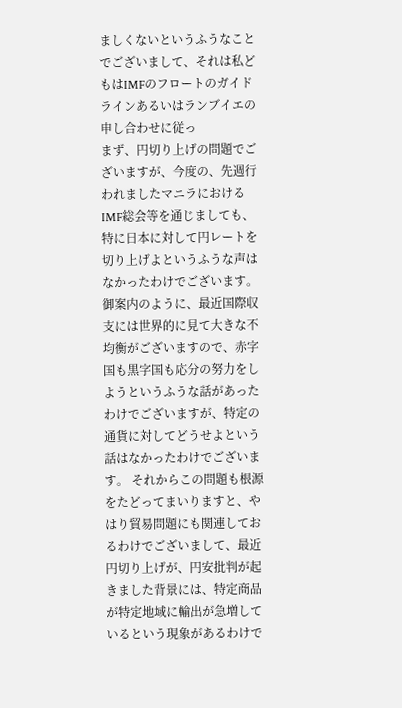ましくないというふうなことでございまして、それは私どもはIMFのフロートのガイドラインあるいはランブイエの申し合わせに従っ
まず、円切り上げの問題でございますが、今度の、先週行われましたマニラにおけるIMF総会等を通じましても、特に日本に対して円レートを切り上げよというふうな声はなかったわけでございます。御案内のように、最近国際収支には世界的に見て大きな不均衡がございますので、赤字国も黒字国も応分の努力をしようというふうな話があったわけでございますが、特定の通貨に対してどうせよという話はなかったわけでございます。 それからこの問題も根源をたどってまいりますと、やはり貿易問題にも関連しておるわけでございまして、最近円切り上げが、円安批判が起きました背景には、特定商品が特定地域に輸出が急増しているという現象があるわけで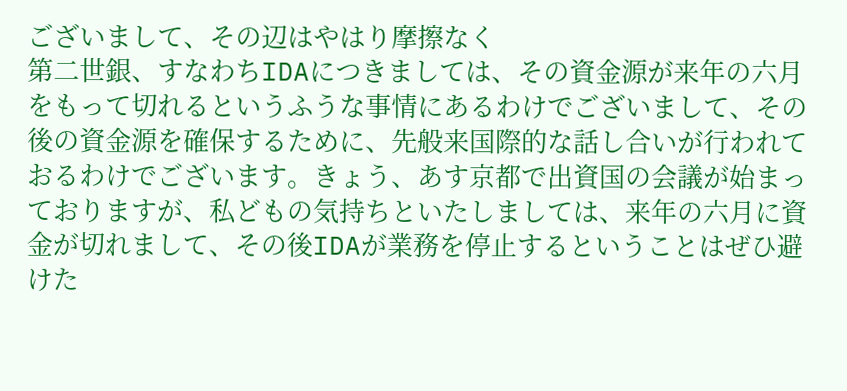ございまして、その辺はやはり摩擦なく
第二世銀、すなわちIDAにつきましては、その資金源が来年の六月をもって切れるというふうな事情にあるわけでございまして、その後の資金源を確保するために、先般来国際的な話し合いが行われておるわけでございます。きょう、あす京都で出資国の会議が始まっておりますが、私どもの気持ちといたしましては、来年の六月に資金が切れまして、その後IDAが業務を停止するということはぜひ避けた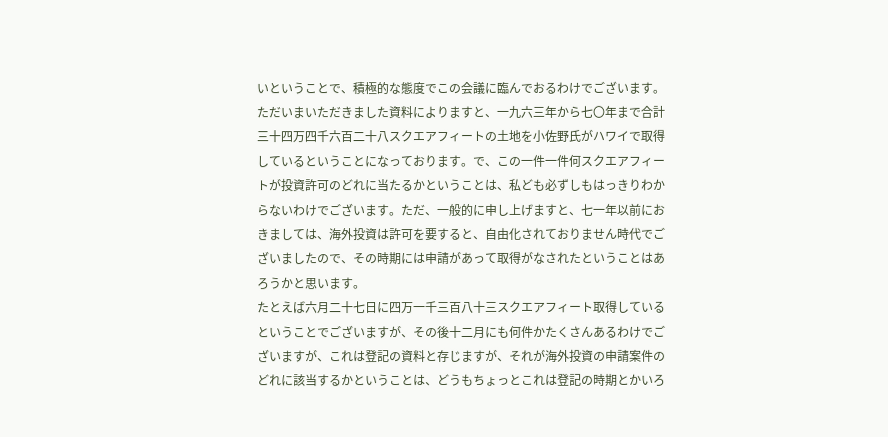いということで、積極的な態度でこの会議に臨んでおるわけでございます。
ただいまいただきました資料によりますと、一九六三年から七〇年まで合計三十四万四千六百二十八スクエアフィートの土地を小佐野氏がハワイで取得しているということになっております。で、この一件一件何スクエアフィートが投資許可のどれに当たるかということは、私ども必ずしもはっきりわからないわけでございます。ただ、一般的に申し上げますと、七一年以前におきましては、海外投資は許可を要すると、自由化されておりません時代でございましたので、その時期には申請があって取得がなされたということはあろうかと思います。
たとえば六月二十七日に四万一千三百八十三スクエアフィート取得しているということでございますが、その後十二月にも何件かたくさんあるわけでございますが、これは登記の資料と存じますが、それが海外投資の申請案件のどれに該当するかということは、どうもちょっとこれは登記の時期とかいろ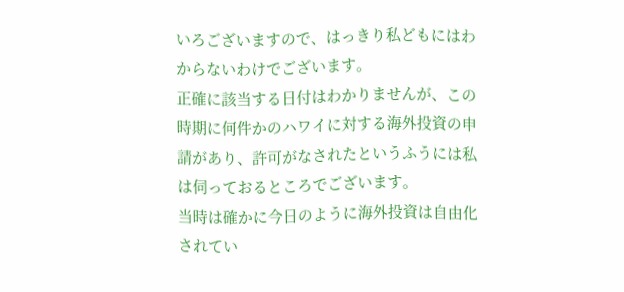いろございますので、はっきり私どもにはわからないわけでございます。
正確に該当する日付はわかりませんが、この時期に何件かのハワイに対する海外投資の申請があり、許可がなされたというふうには私は伺っておるところでございます。
当時は確かに今日のように海外投資は自由化されてい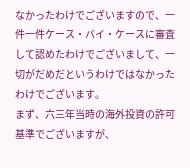なかったわけでございますので、一件一件ケース・バイ・ケースに審査して認めたわけでございまして、一切がだめだというわけではなかったわけでございます。
まず、六三年当時の海外投資の許可基準でございますが、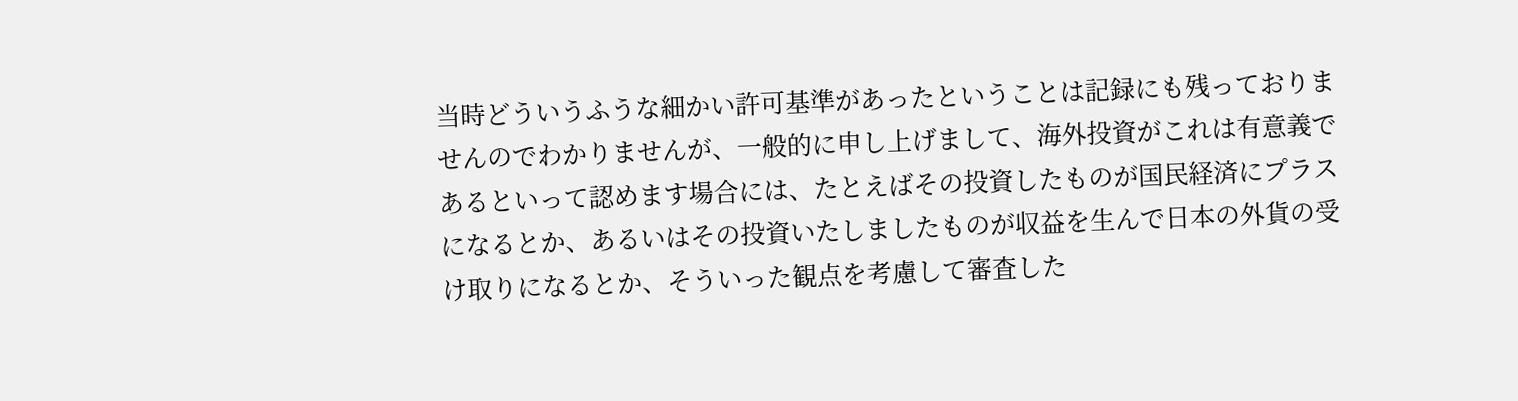当時どういうふうな細かい許可基準があったということは記録にも残っておりませんのでわかりませんが、一般的に申し上げまして、海外投資がこれは有意義であるといって認めます場合には、たとえばその投資したものが国民経済にプラスになるとか、あるいはその投資いたしましたものが収益を生んで日本の外貨の受け取りになるとか、そういった観点を考慮して審査した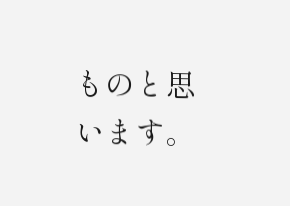ものと思います。